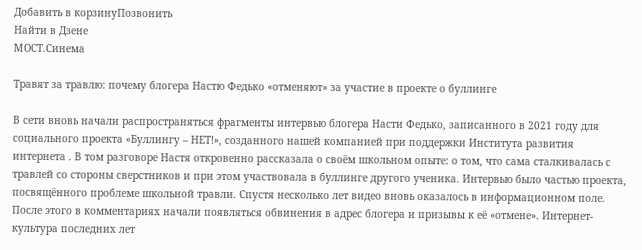Добавить в корзинуПозвонить
Найти в Дзене
МОСТ.Синема

Травят за травлю: почему блогера Настю Федько «отменяют» за участие в проекте о буллинге

В сети вновь начали распространяться фрагменты интервью блогера Насти Федько, записанного в 2021 году для социального проекта «Буллингу – НЕТ!», созданного нашей компанией при поддержки Института развития интернета . В том разговоре Настя откровенно рассказала о своём школьном опыте: о том, что сама сталкивалась с травлей со стороны сверстников и при этом участвовала в буллинге другого ученика. Интервью было частью проекта, посвящённого проблеме школьной травли. Спустя несколько лет видео вновь оказалось в информационном поле. После этого в комментариях начали появляться обвинения в адрес блогера и призывы к её «отмене». Интернет-культура последних лет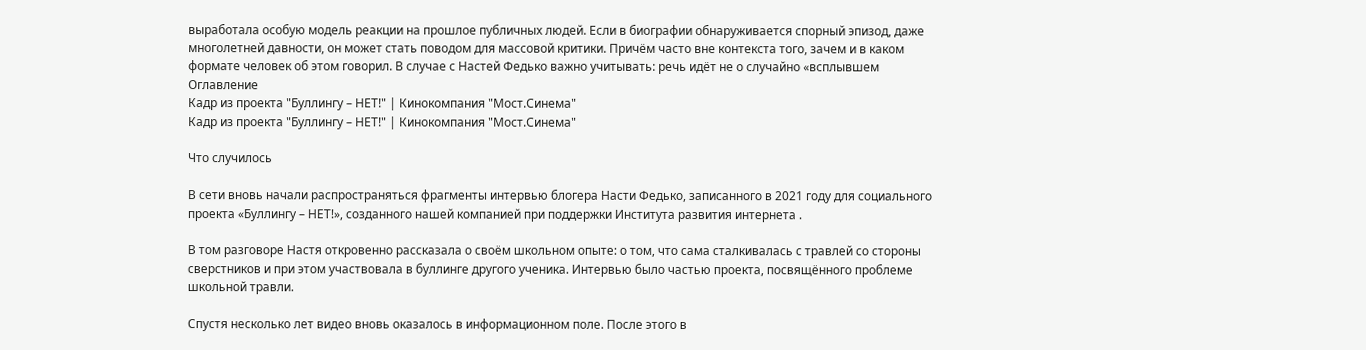выработала особую модель реакции на прошлое публичных людей. Если в биографии обнаруживается спорный эпизод, даже многолетней давности, он может стать поводом для массовой критики. Причём часто вне контекста того, зачем и в каком формате человек об этом говорил. В случае с Настей Федько важно учитывать: речь идёт не о случайно «всплывшем
Оглавление
Кадр из проекта "Буллингу – НЕТ!" | Кинокомпания "Мост.Синема"
Кадр из проекта "Буллингу – НЕТ!" | Кинокомпания "Мост.Синема"

Что случилось

В сети вновь начали распространяться фрагменты интервью блогера Насти Федько, записанного в 2021 году для социального проекта «Буллингу – НЕТ!», созданного нашей компанией при поддержки Института развития интернета .

В том разговоре Настя откровенно рассказала о своём школьном опыте: о том, что сама сталкивалась с травлей со стороны сверстников и при этом участвовала в буллинге другого ученика. Интервью было частью проекта, посвящённого проблеме школьной травли.

Спустя несколько лет видео вновь оказалось в информационном поле. После этого в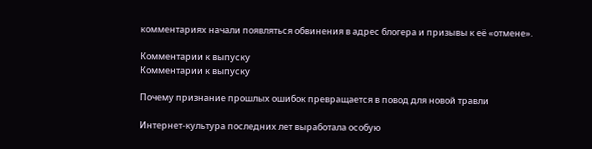комментариях начали появляться обвинения в адрес блогера и призывы к её «отмене».

Комментарии к выпуску
Комментарии к выпуску

Почему признание прошлых ошибок превращается в повод для новой травли

Интернет-культура последних лет выработала особую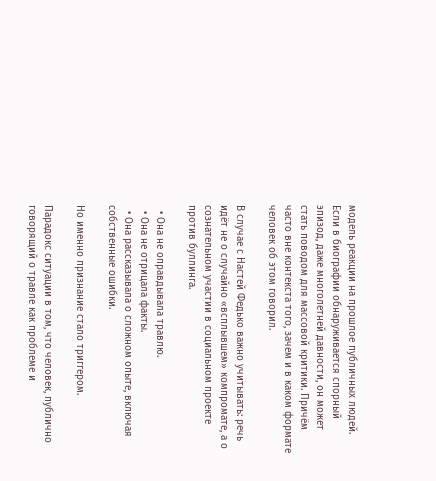модель реакции на прошлое публичных людей. Если в биографии обнаруживается спорный эпизод, даже многолетней давности, он может стать поводом для массовой критики. Причём часто вне контекста того, зачем и в каком формате человек об этом говорил.

В случае с Настей Федько важно учитывать: речь идёт не о случайно «всплывшем» компромате, а о сознательном участии в социальном проекте против буллинга.

  • Она не оправдывала травлю.
  • Она не отрицала факты.
  • Она рассказывала о сложном опыте, включая собственные ошибки.

Но именно признание стало триггером.

Парадокс ситуации в том, что человек, публично говорящий о травле как проблеме и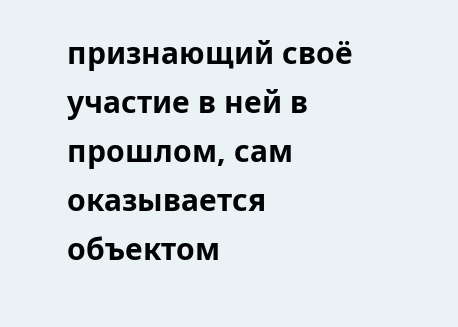признающий своё участие в ней в прошлом, сам оказывается объектом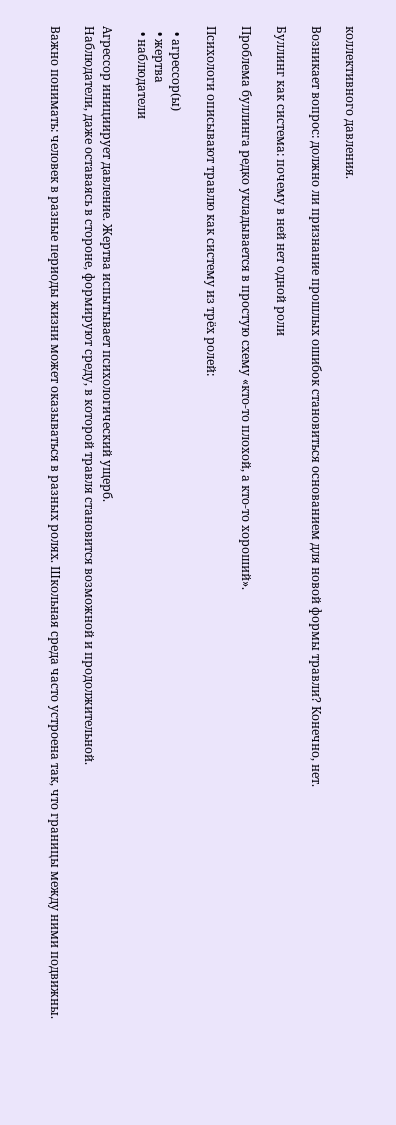коллективного давления.

Возникает вопрос: должно ли признание прошлых ошибок становиться основанием для новой формы травли? Конечно, нет.

Буллинг как система: почему в ней нет одной роли

Проблема буллинга редко укладывается в простую схему «кто-то плохой, а кто-то хороший».

Психологи описывают травлю как систему из трёх ролей:

  • агрессор(ы)
  • жертва
  • наблюдатели

Агрессор инициирует давление. Жертва испытывает психологический ущерб.
Наблюдатели, даже оставаясь в стороне, формируют среду, в которой травля становится возможной и продолжительной.

Важно понимать: человек в разные периоды жизни может оказываться в разных ролях. Школьная среда часто устроена так, что границы между ними подвижны.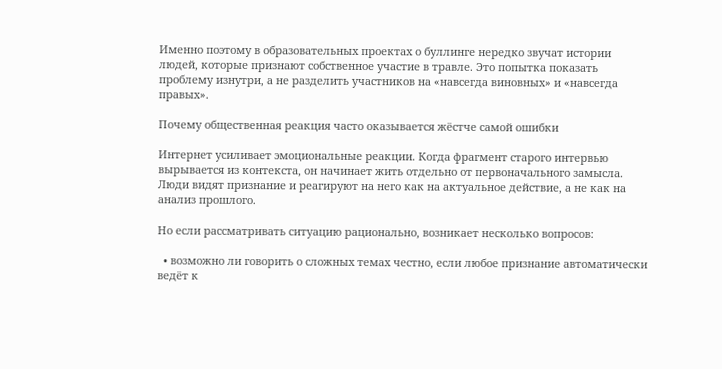Именно поэтому в образовательных проектах о буллинге нередко звучат истории людей, которые признают собственное участие в травле. Это попытка показать проблему изнутри, а не разделить участников на «навсегда виновных» и «навсегда правых».

Почему общественная реакция часто оказывается жёстче самой ошибки

Интернет усиливает эмоциональные реакции. Когда фрагмент старого интервью вырывается из контекста, он начинает жить отдельно от первоначального замысла. Люди видят признание и реагируют на него как на актуальное действие, а не как на анализ прошлого.

Но если рассматривать ситуацию рационально, возникает несколько вопросов:

  • возможно ли говорить о сложных темах честно, если любое признание автоматически ведёт к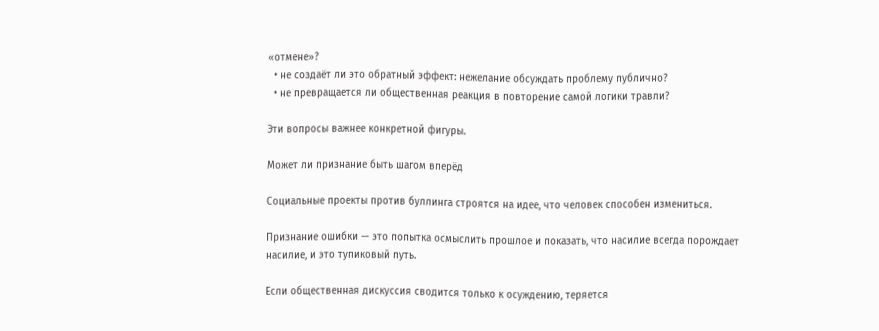«отмене»?
  • не создаёт ли это обратный эффект: нежелание обсуждать проблему публично?
  • не превращается ли общественная реакция в повторение самой логики травли?

Эти вопросы важнее конкретной фигуры.

Может ли признание быть шагом вперёд

Социальные проекты против буллинга строятся на идее, что человек способен измениться.

Признание ошибки — это попытка осмыслить прошлое и показать, что насилие всегда порождает насилие, и это тупиковый путь.

Если общественная дискуссия сводится только к осуждению, теряется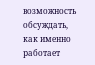возможность обсуждать, как именно работает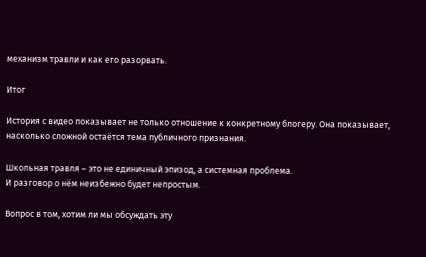механизм травли и как его разорвать.

Итог

История с видео показывает не только отношение к конкретному блогеру. Она показывает, насколько сложной остаётся тема публичного признания.

Школьная травля – это не единичный эпизод, а системная проблема.
И разговор о нём неизбежно будет непростым.

Вопрос в том, хотим ли мы обсуждать эту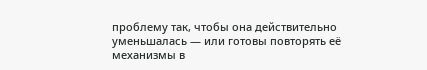проблему так, чтобы она действительно уменьшалась — или готовы повторять её механизмы в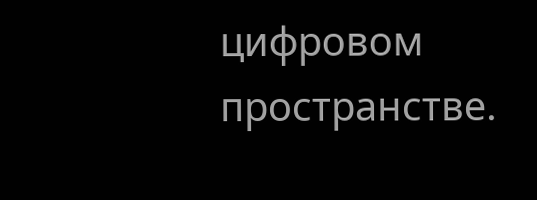цифровом пространстве.